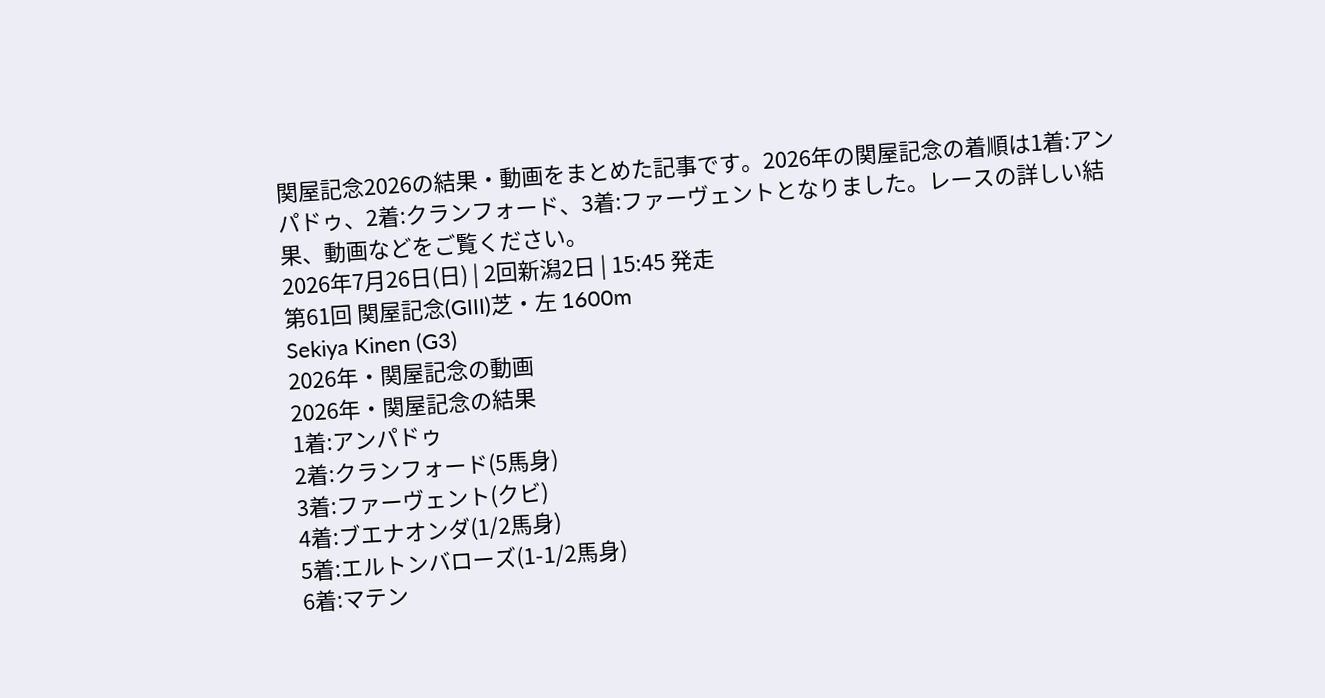関屋記念2026の結果・動画をまとめた記事です。2026年の関屋記念の着順は1着:アンパドゥ、2着:クランフォード、3着:ファーヴェントとなりました。レースの詳しい結果、動画などをご覧ください。
2026年7月26日(日) | 2回新潟2日 | 15:45 発走
第61回 関屋記念(GIII)芝・左 1600m
Sekiya Kinen (G3)
2026年・関屋記念の動画
2026年・関屋記念の結果
1着:アンパドゥ
2着:クランフォード(5馬身)
3着:ファーヴェント(クビ)
4着:ブエナオンダ(1/2馬身)
5着:エルトンバローズ(1-1/2馬身)
6着:マテン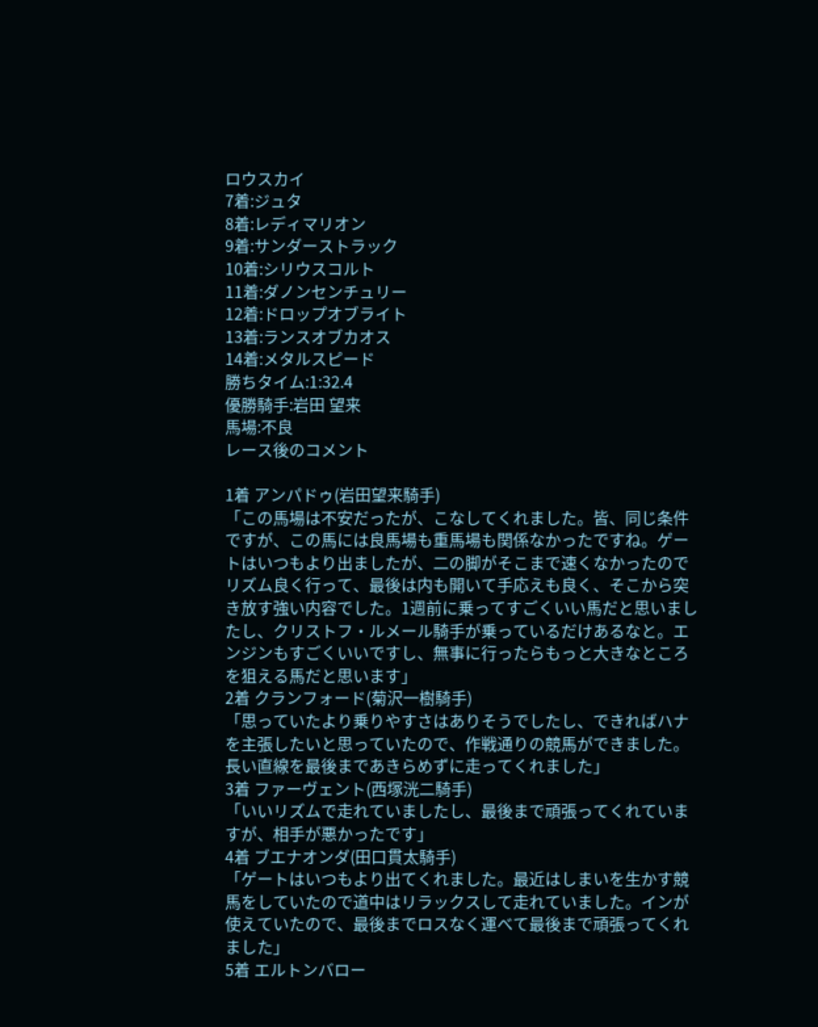ロウスカイ
7着:ジュタ
8着:レディマリオン
9着:サンダーストラック
10着:シリウスコルト
11着:ダノンセンチュリー
12着:ドロップオブライト
13着:ランスオブカオス
14着:メタルスピード
勝ちタイム:1:32.4
優勝騎手:岩田 望来
馬場:不良
レース後のコメント

1着 アンパドゥ(岩田望来騎手)
「この馬場は不安だったが、こなしてくれました。皆、同じ条件ですが、この馬には良馬場も重馬場も関係なかったですね。ゲートはいつもより出ましたが、二の脚がそこまで速くなかったのでリズム良く行って、最後は内も開いて手応えも良く、そこから突き放す強い内容でした。1週前に乗ってすごくいい馬だと思いましたし、クリストフ・ルメール騎手が乗っているだけあるなと。エンジンもすごくいいですし、無事に行ったらもっと大きなところを狙える馬だと思います」
2着 クランフォード(菊沢一樹騎手)
「思っていたより乗りやすさはありそうでしたし、できればハナを主張したいと思っていたので、作戦通りの競馬ができました。長い直線を最後まであきらめずに走ってくれました」
3着 ファーヴェント(西塚洸二騎手)
「いいリズムで走れていましたし、最後まで頑張ってくれていますが、相手が悪かったです」
4着 ブエナオンダ(田口貫太騎手)
「ゲートはいつもより出てくれました。最近はしまいを生かす競馬をしていたので道中はリラックスして走れていました。インが使えていたので、最後までロスなく運べて最後まで頑張ってくれました」
5着 エルトンバロー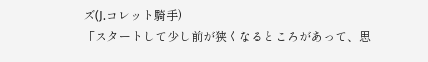ズ(J.コレット騎手)
「スタートして少し前が狭くなるところがあって、思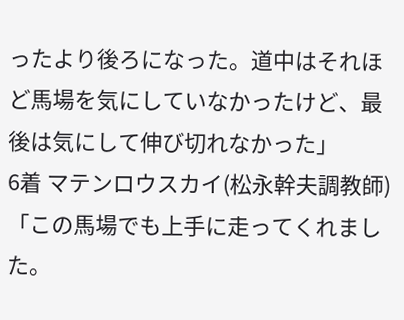ったより後ろになった。道中はそれほど馬場を気にしていなかったけど、最後は気にして伸び切れなかった」
6着 マテンロウスカイ(松永幹夫調教師)
「この馬場でも上手に走ってくれました。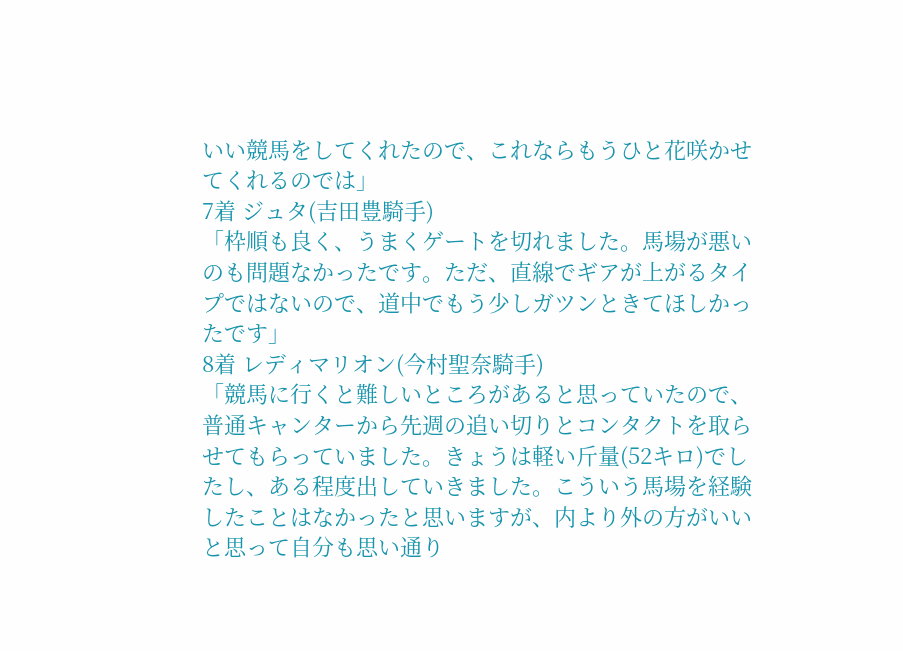いい競馬をしてくれたので、これならもうひと花咲かせてくれるのでは」
7着 ジュタ(吉田豊騎手)
「枠順も良く、うまくゲートを切れました。馬場が悪いのも問題なかったです。ただ、直線でギアが上がるタイプではないので、道中でもう少しガツンときてほしかったです」
8着 レディマリオン(今村聖奈騎手)
「競馬に行くと難しいところがあると思っていたので、普通キャンターから先週の追い切りとコンタクトを取らせてもらっていました。きょうは軽い斤量(52キロ)でしたし、ある程度出していきました。こういう馬場を経験したことはなかったと思いますが、内より外の方がいいと思って自分も思い通り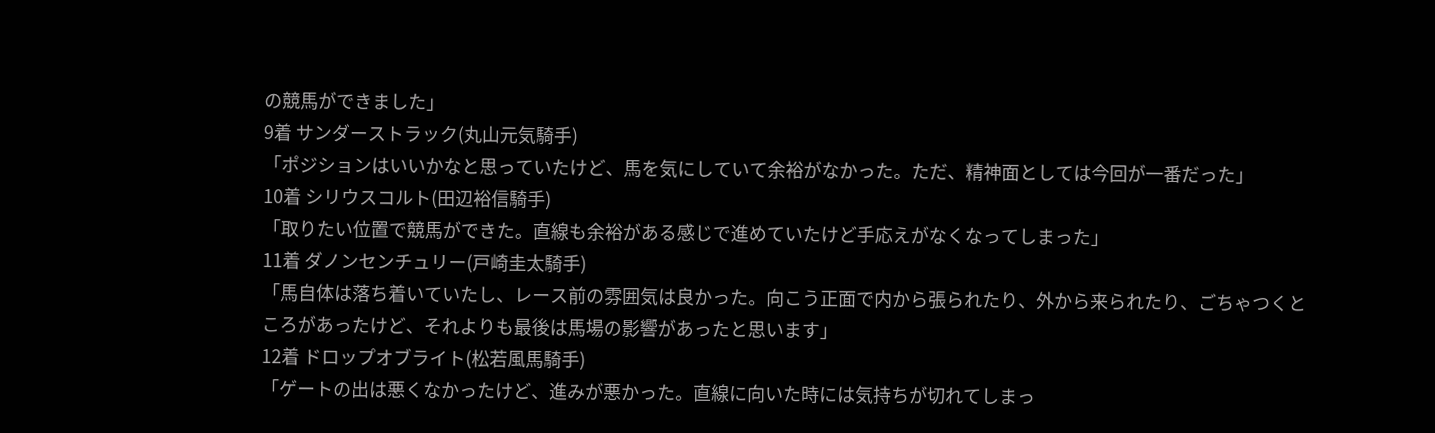の競馬ができました」
9着 サンダーストラック(丸山元気騎手)
「ポジションはいいかなと思っていたけど、馬を気にしていて余裕がなかった。ただ、精神面としては今回が一番だった」
10着 シリウスコルト(田辺裕信騎手)
「取りたい位置で競馬ができた。直線も余裕がある感じで進めていたけど手応えがなくなってしまった」
11着 ダノンセンチュリー(戸崎圭太騎手)
「馬自体は落ち着いていたし、レース前の雰囲気は良かった。向こう正面で内から張られたり、外から来られたり、ごちゃつくところがあったけど、それよりも最後は馬場の影響があったと思います」
12着 ドロップオブライト(松若風馬騎手)
「ゲートの出は悪くなかったけど、進みが悪かった。直線に向いた時には気持ちが切れてしまっ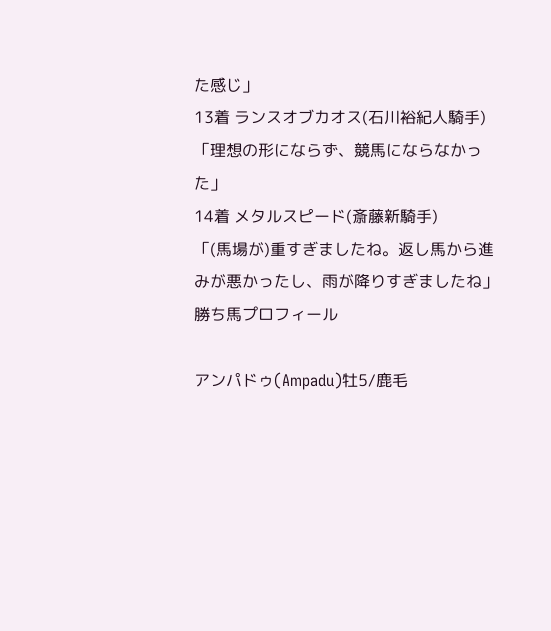た感じ」
13着 ランスオブカオス(石川裕紀人騎手)
「理想の形にならず、競馬にならなかった」
14着 メタルスピード(斎藤新騎手)
「(馬場が)重すぎましたね。返し馬から進みが悪かったし、雨が降りすぎましたね」
勝ち馬プロフィール

アンパドゥ(Ampadu)牡5/鹿毛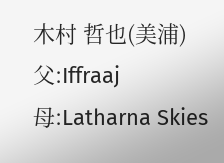木村 哲也(美浦)
父:Iffraaj 母:Latharna Skies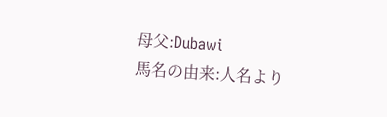母父:Dubawi
馬名の由来:人名より